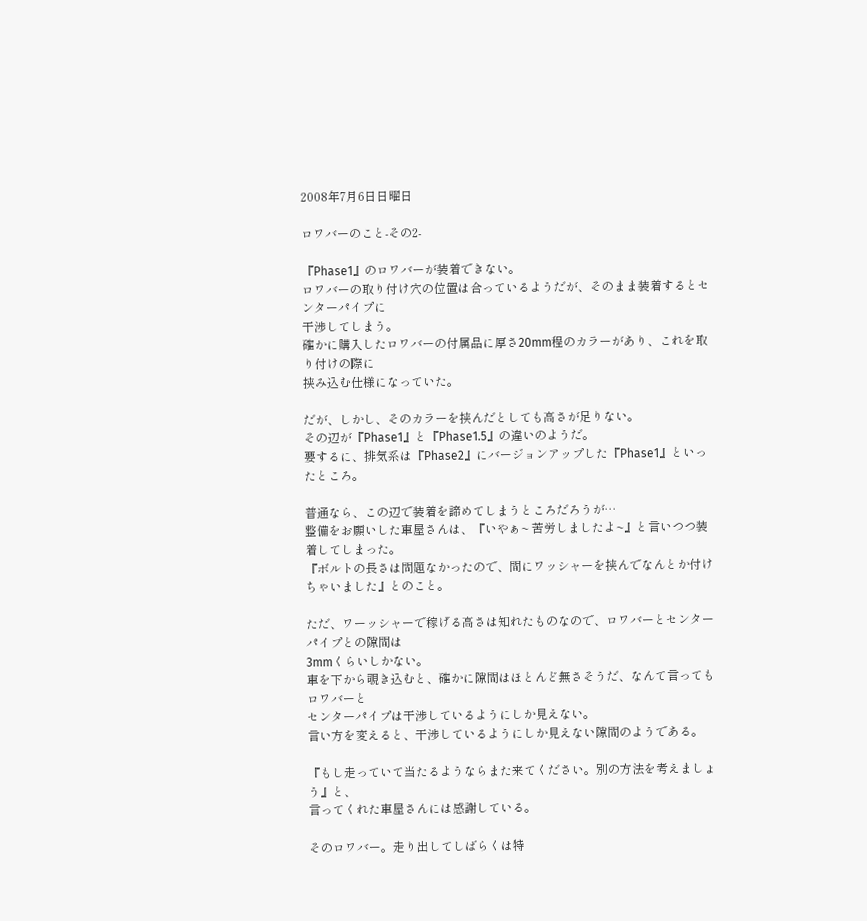2008年7月6日日曜日

ロワバーのこと-その2-

『Phase1』のロワバーが装着できない。
ロワバーの取り付け穴の位置は合っているようだが、そのまま装着するとセンターパイプに
干渉してしまう。
確かに購入したロワバーの付属品に厚さ20mm程のカラーがあり、これを取り付けの際に
挟み込む仕様になっていた。

だが、しかし、そのカラーを挟んだとしても高さが足りない。
その辺が『Phase1』と『Phase1.5』の違いのようだ。
要するに、排気系は『Phase2』にバージョンアップした『Phase1』といったところ。

普通なら、この辺で装着を諦めてしまうところだろうが…
整備をお願いした車屋さんは、『いやぁ~ 苦労しましたよ~』と言いつつ装着してしまった。
『ボルトの長さは問題なかったので、間にワッシャーを挟んでなんとか付けちゃいました』とのこと。

ただ、ワーッシャーで稼げる高さは知れたものなので、ロワバーとセンターパイプとの隙間は
3mmくらいしかない。
車を下から覗き込むと、確かに隙間はほとんど無さそうだ、なんて言ってもロワバーと
センターパイプは干渉しているようにしか見えない。
言い方を変えると、干渉しているようにしか見えない隙間のようである。

『もし走っていて当たるようならまた来てください。別の方法を考えましょう』と、
言ってくれた車屋さんには感謝している。

そのロワバー。走り出してしばらくは特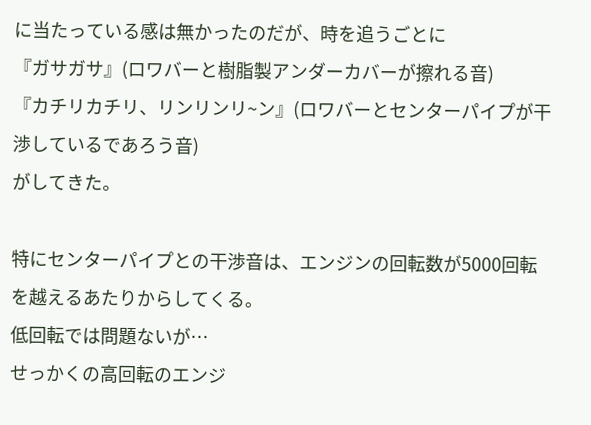に当たっている感は無かったのだが、時を追うごとに
『ガサガサ』(ロワバーと樹脂製アンダーカバーが擦れる音)
『カチリカチリ、リンリンリ~ン』(ロワバーとセンターパイプが干渉しているであろう音)
がしてきた。

特にセンターパイプとの干渉音は、エンジンの回転数が5000回転を越えるあたりからしてくる。
低回転では問題ないが…
せっかくの高回転のエンジ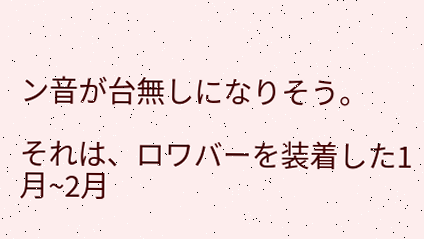ン音が台無しになりそう。

それは、ロワバーを装着した1月~2月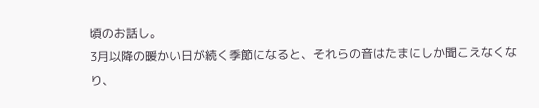頃のお話し。
3月以降の暖かい日が続く季節になると、それらの音はたまにしか聞こえなくなり、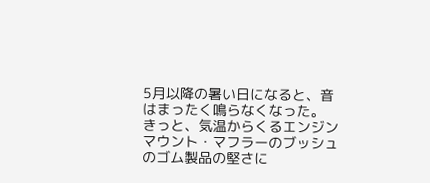5月以降の暑い日になると、音はまったく鳴らなくなった。
きっと、気温からくるエンジンマウント・マフラーのブッシュのゴム製品の堅さに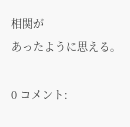相関が
あったように思える。

0 コメント: